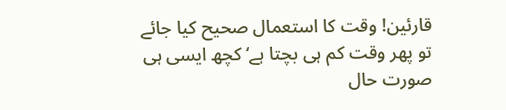قارئین! وقت کا استعمال صحیح کیا جائے تو پھر وقت کم ہی بچتا ہے‘ کچھ ایسی ہی صورت حال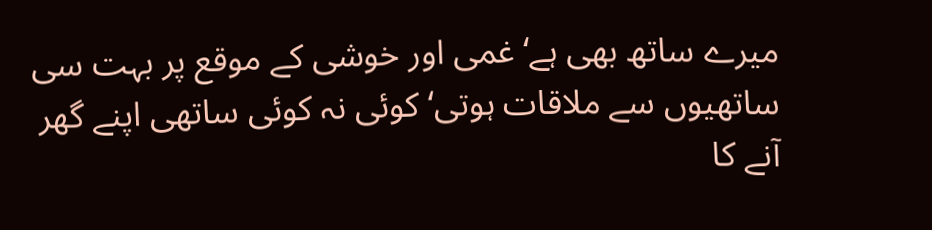میرے ساتھ بھی ہے‘ غمی اور خوشی کے موقع پر بہت سی ساتھیوں سے ملاقات ہوتی‘ کوئی نہ کوئی ساتھی اپنے گھر آنے کا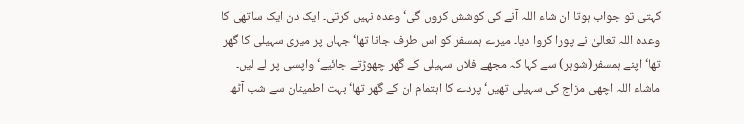کہتی تو جواب ہوتا ان شاء اللہ آنے کی کوشش کروں گی‘ وعدہ نہیں کرتی۔ ایک دن ایک ساتھی کا وعدہ اللہ تعالیٰ نے پورا کروا دیا۔ میرے ہمسفر کو اس طرف جانا تھا‘ جہاں پر میری سہیلی کا گھر تھا‘ اپنے ہمسفر(شوہر) سے کہا کہ مجھے فلاں سہیلی کے گھر چھوڑتے جائیے‘ واپسی پر لے لیں۔ ماشاء اللہ اچھی مزاج کی سہیلی تھیں‘ پردے کا اہتمام ان کے گھر تھا‘ بہت اطمینان سے شب آٹھ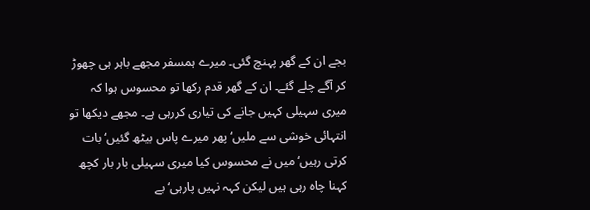بجے ان کے گھر پہنچ گئی۔ میرے ہمسفر مجھے باہر ہی چھوڑ کر آگے چلے گئے۔ ان کے گھر قدم رکھا تو محسوس ہوا کہ میری سہیلی کہیں جانے کی تیاری کررہی ہے۔ مجھے دیکھا تو انتہائی خوشی سے ملیں‘ پھر میرے پاس بیٹھ گئیں‘ بات کرتی رہیں‘ میں نے محسوس کیا میری سہیلی بار بار کچھ کہنا چاہ رہی ہیں لیکن کہہ نہیں پارہی‘ بے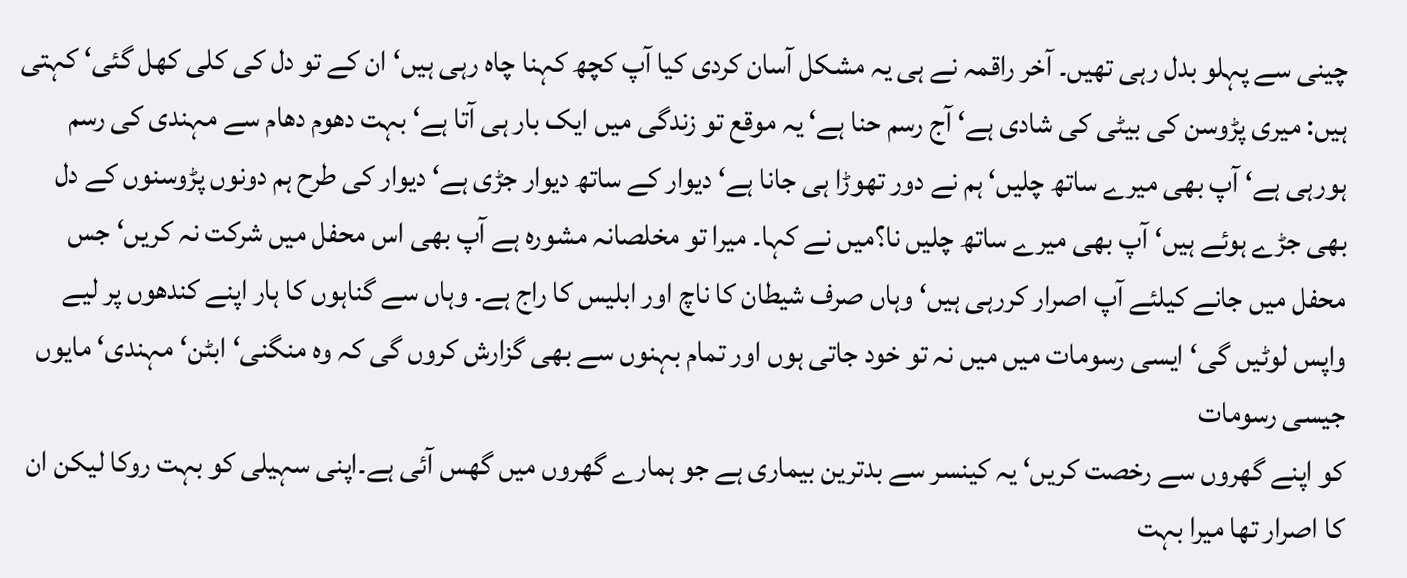چینی سے پہلو بدل رہی تھیں۔ آخر راقمہ نے ہی یہ مشکل آسان کردی کیا آپ کچھ کہنا چاہ رہی ہیں‘ ان کے تو دل کی کلی کھل گئی‘ کہتی ہیں: میری پڑوسن کی بیٹی کی شادی ہے‘ آج رسم حنا ہے‘ یہ موقع تو زندگی میں ایک بار ہی آتا ہے‘ بہت دھوم دھام سے مہندی کی رسم ہورہی ہے‘ آپ بھی میرے ساتھ چلیں‘ ہم نے دور تھوڑا ہی جانا ہے‘ دیوار کے ساتھ دیوار جڑی ہے‘ دیوار کی طرح ہم دونوں پڑوسنوں کے دل بھی جڑے ہوئے ہیں‘ آپ بھی میرے ساتھ چلیں نا؟میں نے کہا۔ میرا تو مخلصانہ مشورہ ہے آپ بھی اس محفل میں شرکت نہ کریں‘ جس محفل میں جانے کیلئے آپ اصرار کررہی ہیں‘ وہاں صرف شیطان کا ناچ اور ابلیس کا راج ہے۔ وہاں سے گناہوں کا ہار اپنے کندھوں پر لیے واپس لوٹیں گی‘ ایسی رسومات میں میں نہ تو خود جاتی ہوں اور تمام بہنوں سے بھی گزارش کروں گی کہ وہ منگنی‘ ابٹن‘ مہندی‘ مایوں جیسی رسومات
کو اپنے گھروں سے رخصت کریں‘ یہ کینسر سے بدترین بیماری ہے جو ہمارے گھروں میں گھس آئی ہے۔اپنی سہیلی کو بہت روکا لیکن ان کا اصرار تھا میرا بہت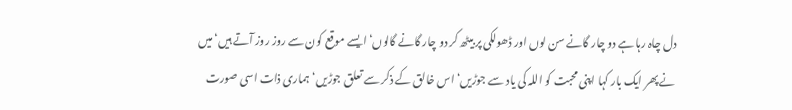دل چاہ رہا ہے دو چار گانے سن لوں اور ڈھولکی پر بیٹھ کر دو چار گانے گالوں‘ ایسے موقع کون سے روز روز آتے ہیں‘میں نے پھر ایک بار کہا اپنی محبت کو اللہ کی یاد سے جوڑیں‘ اس خالق کے ذکر سے تعلق جوڑیں‘ ہماری ذات اسی صورت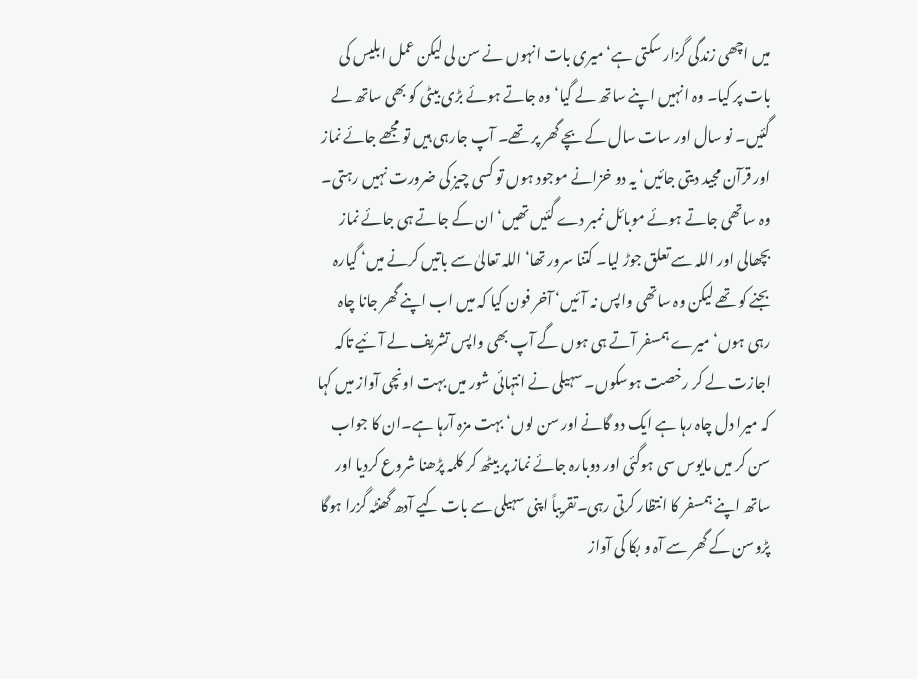میں اچھی زندگی گزار سکتی ہے‘ میری بات انہوں نے سن لی لیکن عمل ابلیس کی بات پر کیا۔ وہ انہیں اپنے ساتھ لے گیا‘ وہ جاتے ہوئے بڑی بیٹی کو بھی ساتھ لے گئیں۔ نو سال اور سات سال کے بچے گھر پر تھے۔ آپ جارہی ہیں تو مجھے جائے نماز اور قرآن مجید دیتی جائیں‘ یہ دو خزانے موجود ہوں تو کسی چیز کی ضرورت نہیں رہتی۔ وہ ساتھی جاتے ہوئے موبائل نمبر دے گئیں تھیں‘ ان کے جاتے ہی جائے نماز بچھالی اور اللہ سے تعلق جوڑ لیا۔ کتنا سرور تھا‘ اللہ تعالیٰ سے باتیں کرنے میں‘ گیارہ بجنے کو تھے لیکن وہ ساتھی واپس نہ آئیں‘ آخر فون کیا کہ میں اب اپنے گھر جانا چاہ رہی ہوں‘ میرے ہمسفر آتے ہی ہوں گے آپ بھی واپس تشریف لے آئیے تاکہ اجازت لے کر رخصت ہوسکوں۔ سہیلی نے انتہائی شور میں بہت اونچی آواز میں کہا کہ میرا دل چاہ رہا ہے ایک دو گانے اور سن لوں‘ بہت مزہ آرہا ہے۔ان کا جواب سن کر میں مایوس سی ہوگئی اور دوبارہ جائے نماز پر بیٹھ کر کلمہ پڑھنا شروع کردیا اور ساتھ اپنے ہمسفر کا انتظار کرتی رہی۔تقریباً اپنی سہیلی سے بات کیے آدھ گھنٹہ گزرا ہوگا پڑوسن کے گھر سے آہ و بکا کی آواز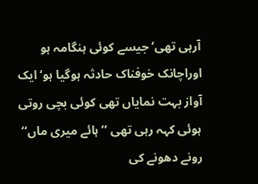آرہی تھی‘ جیسے کوئی ہنگامہ ہو اوراچانک خوفناک حادثہ ہوگیا ہو‘ ایک آواز بہت نمایاں تھی کوئی بچی روتی ہوئی کہہ رہی تھی ’’ہائے میری ماں‘‘ رونے دھونے کی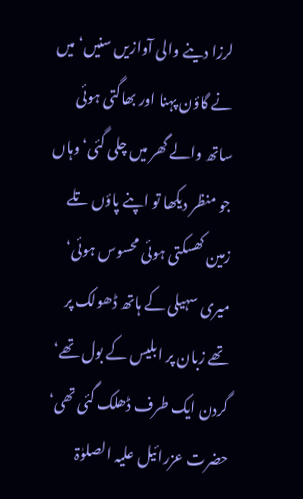لرزا دینے والی آوازیں سنیں‘ میں نے گاؤن پہنا اور بھاگتی ہوئی ساتھ والے گھر میں چلی گئی‘ وہاں جو منظر دیکھا تو اپنے پاؤں تلے زمین کھسکتی ہوئی محسوس ہوئی‘ میری سہیلی کے ہاتھ ڈھولک پر تھے زبان پر ابلیس کے بول تھے‘ گردن ایک طرف ڈھلک گئی تھی‘ حضرت عزرائیل علیہ الصلوٰۃ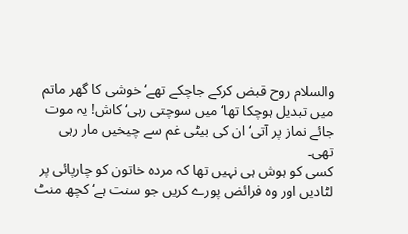والسلام روح قبض کرکے جاچکے تھے‘ خوشی کا گھر ماتم میں تبدیل ہوچکا تھا‘ میں سوچتی رہی‘ کاش! یہ موت جائے نماز پر آتی‘ ان کی بیٹی غم سے چیخیں مار رہی تھی۔
کسی کو ہوش ہی نہیں تھا کہ مردہ خاتون کو چارپائی پر لٹادیں اور وہ فرائض پورے کریں جو سنت ہے‘ کچھ منٹ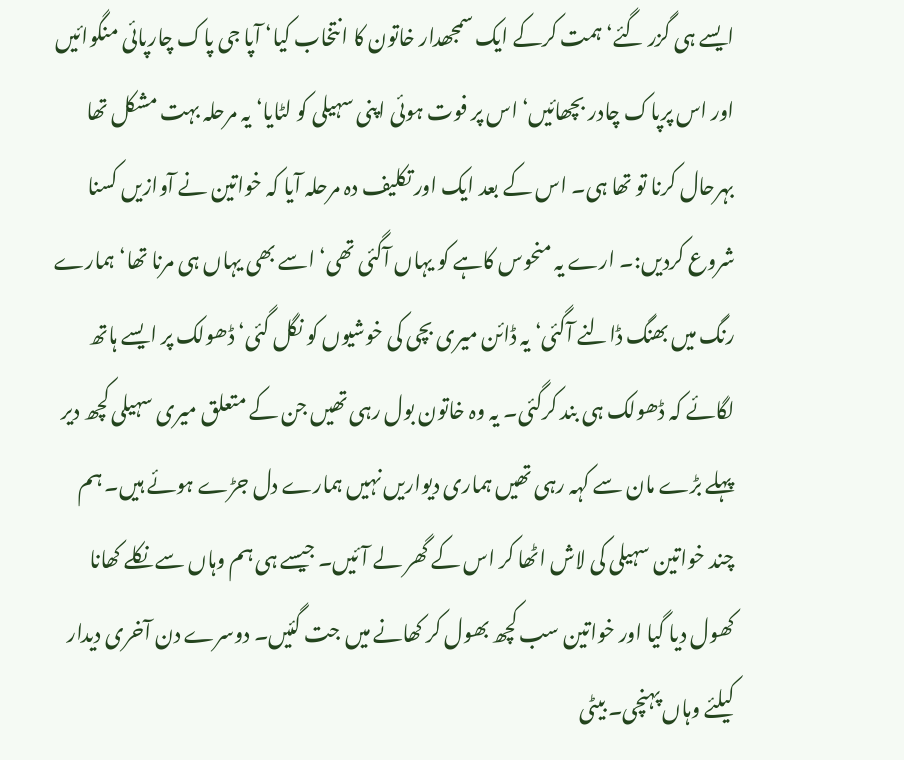ایسے ہی گزر گئے‘ ہمت کرکے ایک سمجھدار خاتون کا انتخاب کیا‘ آپا جی پاک چارپائی منگوائیں اور اس پرپاک چادر بچھائیں‘ اس پر فوت ہوئی اپنی سہیلی کو لٹایا‘ یہ مرحلہ بہت مشکل تھا بہرحال کرنا تو تھا ہی۔ اس کے بعد ایک اور تکلیف دہ مرحلہ آیا کہ خواتین نے آوازیں کسنا شروع کردیں:۔ ارے یہ منحوس کاہے کو یہاں آگئی تھی‘ اسے بھی یہاں ہی مرنا تھا‘ ہمارے رنگ میں بھنگ ڈالنے آگئی‘ یہ ڈائن میری بچی کی خوشیوں کو نگل گئی‘ ڈھولک پر ایسے ہاتھ لگائے کہ ڈھولک ہی بند کرگئی۔ یہ وہ خاتون بول رہی تھیں جن کے متعلق میری سہیلی کچھ دیر پہلے بڑے مان سے کہہ رہی تھیں ہماری دیواریں نہیں ہمارے دل جڑے ہوئے ہیں۔ ہم چند خواتین سہیلی کی لاش اٹھا کر اس کے گھر لے آئیں۔ جیسے ہی ہم وہاں سے نکلے کھانا کھول دیا گیا اور خواتین سب کچھ بھول کر کھانے میں جت گئیں۔ دوسرے دن آخری دیدار کیلئے وہاں پہنچی۔ بیٹی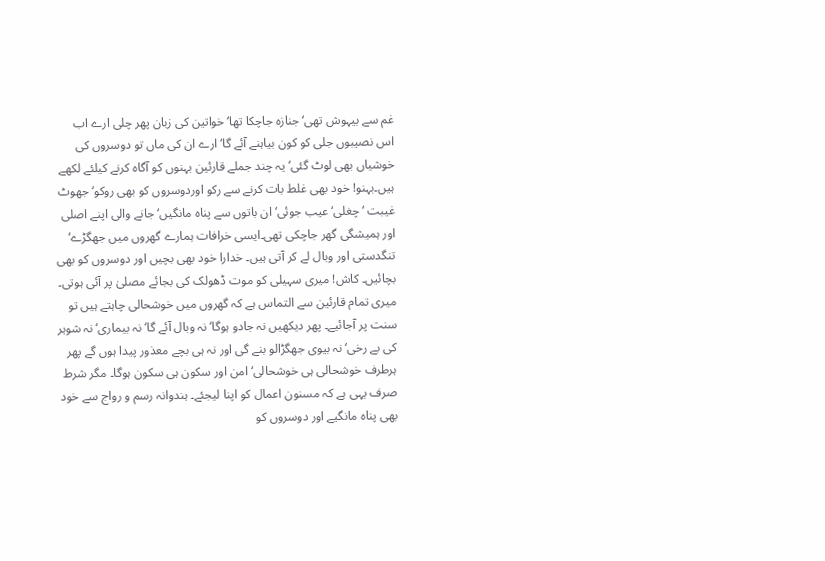غم سے بیہوش تھی‘ جنازہ جاچکا تھا‘ خواتین کی زبان پھر چلی ارے اب اس نصیبوں جلی کو کون بیاہنے آئے گا‘ ارے ان کی ماں تو دوسروں کی خوشیاں بھی لوٹ گئی‘ یہ چند جملے قارئین بہنوں کو آگاہ کرنے کیلئے لکھے ہیں۔بہنو! خود بھی غلط بات کرنے سے رکو اوردوسروں کو بھی روکو‘ جھوٹ غیبت ‘ چغلی‘ عیب جوئی‘ ان باتوں سے پناہ مانگیں‘ جانے والی اپنے اصلی اور ہمیشگی گھر جاچکی تھی۔ایسی خرافات ہمارے گھروں میں جھگڑے‘ تنگدستی اور وبال لے کر آتی ہیں۔ خدارا خود بھی بچیں اور دوسروں کو بھی بچائیں۔ کاش! میری سہیلی کو موت ڈھولک کی بجائے مصلیٰ پر آئی ہوتی۔ میری تمام قارئین سے التماس ہے کہ گھروں میں خوشحالی چاہتے ہیں تو سنت پر آجائیے۔ پھر دیکھیں نہ جادو ہوگا‘ نہ وبال آئے گا‘ نہ بیماری‘ نہ شوہر کی بے رخی‘ نہ بیوی جھگڑالو بنے گی اور نہ ہی بچے معذور پیدا ہوں گے پھر ہرطرف خوشحالی ہی خوشحالی‘ امن اور سکون ہی سکون ہوگا۔ مگر شرط صرف یہی ہے کہ مسنون اعمال کو اپنا لیجئے۔ ہندوانہ رسم و رواج سے خود بھی پناہ مانگیے اور دوسروں کو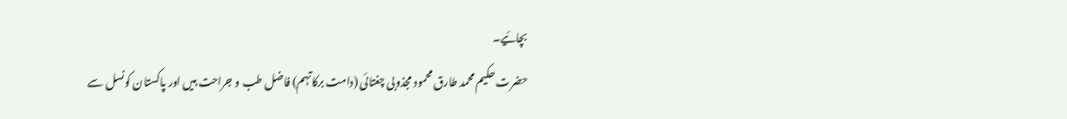بچائیے۔
حضرت حکیم محمد طارق محمود مجذوبی چغتائی (دامت برکاتہم) فاضل طب و جراحت ہیں اور پاکستان کونسل سے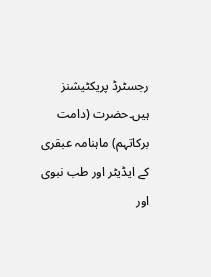رجسٹرڈ پریکٹیشنز ہیں۔حضرت (دامت برکاتہم) ماہنامہ عبقری کے ایڈیٹر اور طب نبوی اور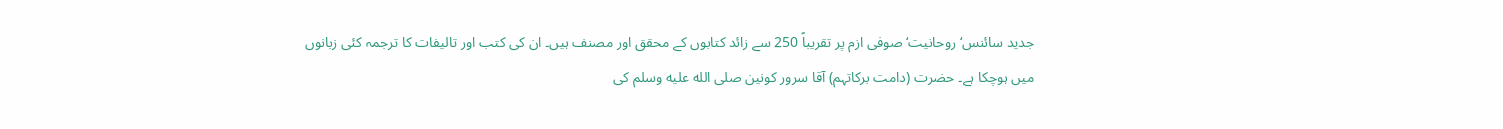جدید سائنس‘ روحانیت‘ صوفی ازم پر تقریباً 250 سے زائد کتابوں کے محقق اور مصنف ہیں۔ ان کی کتب اور تالیفات کا ترجمہ کئی زبانوں میں ہوچکا ہے۔ حضرت (دامت برکاتہم) آقا سرور کونین صلى الله عليه وسلم کی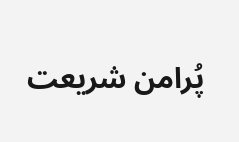پُرامن شریعت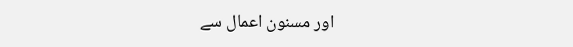اور مسنون اعمال سے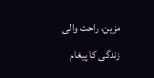مزین، راحت والی زندگی کا پیغام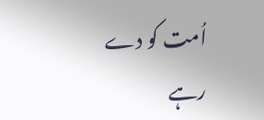اُمت کو دے رہے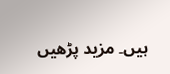ہیں۔ مزید پڑھیں